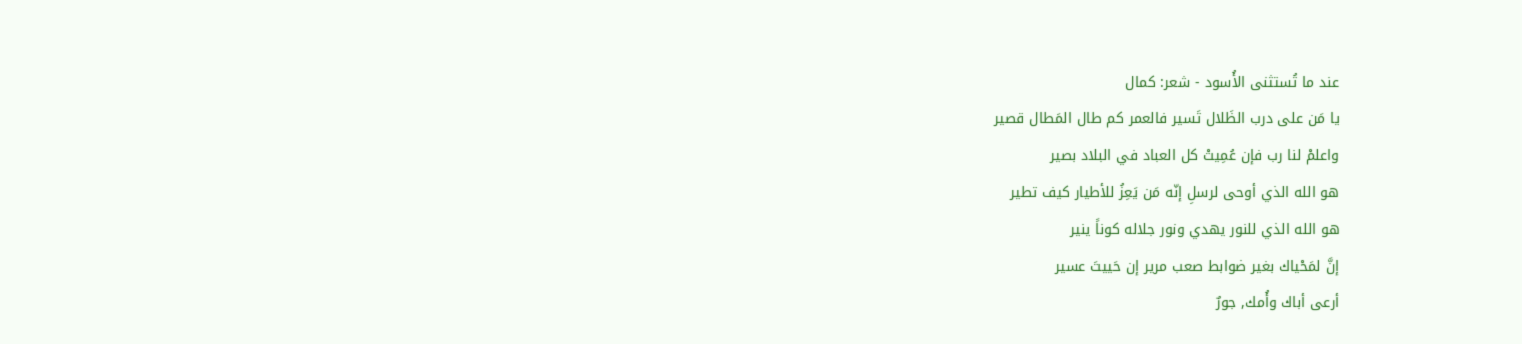عند ما تُستثنى الأُسود - شعر: كمال
يا مَن على درب الظَلال تَسير فالعمر كم طال المَطال قصير
واعلمْ لنا رب فإن عُمِيتْ كل العباد في البلاد بصير
هو الله الذي أوحى لرسلِ إنّه مَن يَعِزُ للأطيار كيف تطير
هو الله الذي للنور يهدي ونور جلاله كوناً ينير
إنَّ لمَحْياك بغير ضوابط صعب مرير إن حَييتَ عسير
أرعى أباك وأُمك, جورٌ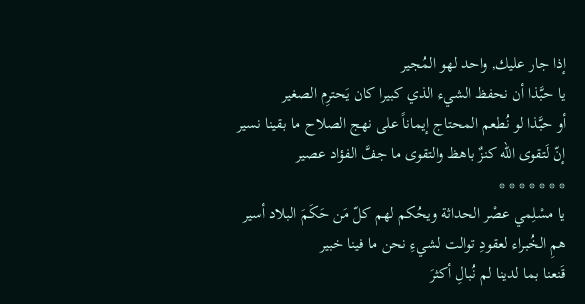إذا جار عليك, واحد لهو المُجير
يا حبَّذا أن نحفظ الشيء الذي كبيرا كان يَحترِم الصغير
أو حبَّذا لو نُطعم المحتاج إيماناً على نهج الصلاح ما بقينا نسير
إنّ لَتقوى الله كنزٌ باهظ والتقوى ما جفَّ الفؤاد عصير
* * * * * * *
يا مسْلِمي عصْر الحداثة ويحُكم لهم كلّ مَن حَكَمَ البلاد أسير
همِ الخُبراء لعقودِ توالت لشيءِ نحن ما فينا خبير
قَنعنا بما لدينا لم نُبالِ أكثرَ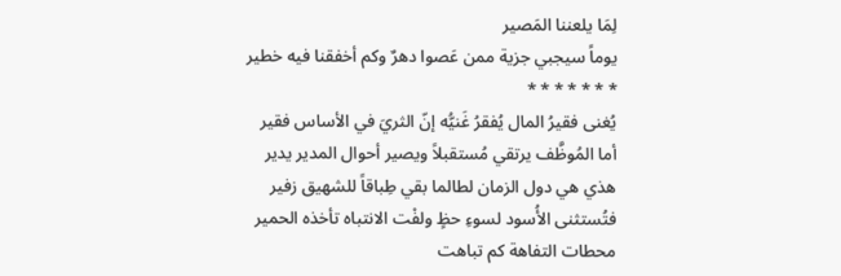لِمَا يلعننا المَصير
يوماً سيجبي جزية ممن عَصوا دهرٌ وكم أخفقنا فيه خطير
* * * * * * *
يُغنى فقيرُ المال يُفقرُ غَنيُّه إنّ الثريَ في الأساس فقير
أما المُوظَّف يرتقي مُستقبلاً ويصير أحوال المدير يدير
هذي هي دول الزمان لطالما بقي طِباقاً للشهيق زفير
فتُستثنى الأُسود لسوءِ حظٍ ولفْت الانتباه تأخذه الحمير
محطات التفاهة كم تباهت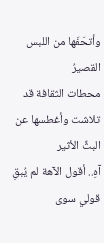وأتحَفَها من اللبس القصيرُ
محطات الثقافة قد تلاشت وأغطسها عن البثِّ الأثير
آهِ.. أقول الآهة لم يُبقِ قولي سوى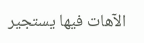الآهات فيها يستجير